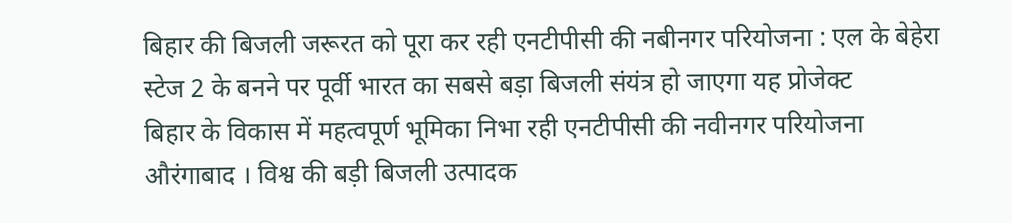बिहार की बिजली जरूरत को पूरा कर रही एनटीपीसी की नबीनगर परियोजना : एल के बेहेरा
स्टेज 2 के बनने पर पूर्वी भारत का सबसे बड़ा बिजली संयंत्र हो जाएगा यह प्रोजेक्ट
बिहार के विकास में महत्वपूर्ण भूमिका निभा रही एनटीपीसी की नवीनगर परियोजना
औरंगाबाद । विश्व की बड़ी बिजली उत्पादक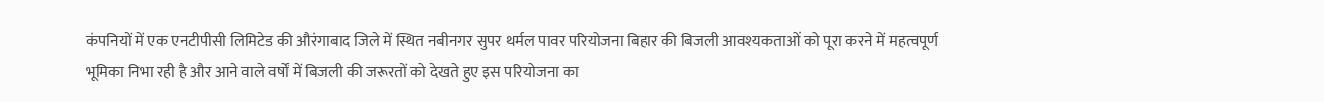कंपनियों में एक एनटीपीसी लिमिटेड की औरंगाबाद जिले में स्थित नबीनगर सुपर थर्मल पावर परियोजना बिहार की बिजली आवश्यकताओं को पूरा करने में महत्वपूर्ण भूमिका निभा रही है और आने वाले वर्षों में बिजली की जरूरतों को देखते हुए इस परियोजना का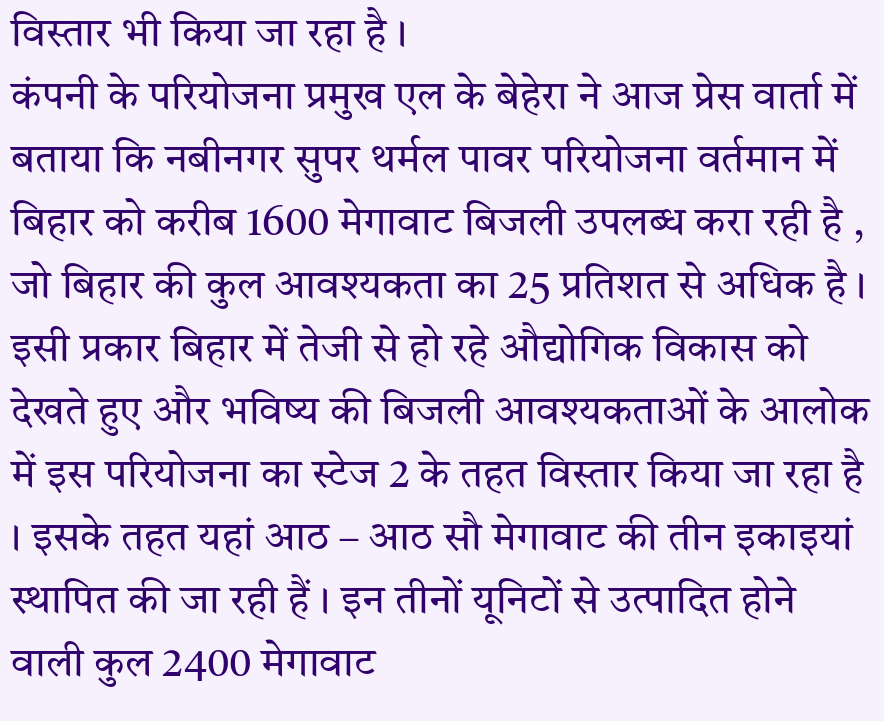विस्तार भी किया जा रहा है ।
कंपनी के परियोजना प्रमुख एल के बेहेरा ने आज प्रेस वार्ता में बताया कि नबीनगर सुपर थर्मल पावर परियोजना वर्तमान में बिहार को करीब 1600 मेगावाट बिजली उपलब्ध करा रही है , जो बिहार की कुल आवश्यकता का 25 प्रतिशत से अधिक है । इसी प्रकार बिहार में तेजी से हो रहे औद्योगिक विकास को देखते हुए और भविष्य की बिजली आवश्यकताओं के आलोक में इस परियोजना का स्टेज 2 के तहत विस्तार किया जा रहा है । इसके तहत यहां आठ – आठ सौ मेगावाट की तीन इकाइयां स्थापित की जा रही हैं । इन तीनों यूनिटों से उत्पादित होने वाली कुल 2400 मेगावाट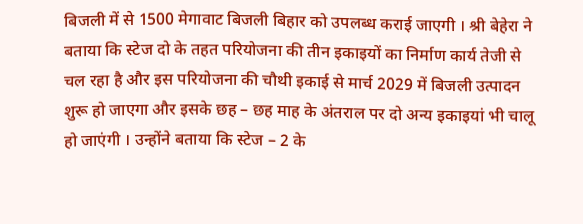बिजली में से 1500 मेगावाट बिजली बिहार को उपलब्ध कराई जाएगी । श्री बेहेरा ने बताया कि स्टेज दो के तहत परियोजना की तीन इकाइयों का निर्माण कार्य तेजी से चल रहा है और इस परियोजना की चौथी इकाई से मार्च 2029 में बिजली उत्पादन शुरू हो जाएगा और इसके छह – छह माह के अंतराल पर दो अन्य इकाइयां भी चालू हो जाएंगी । उन्होंने बताया कि स्टेज – 2 के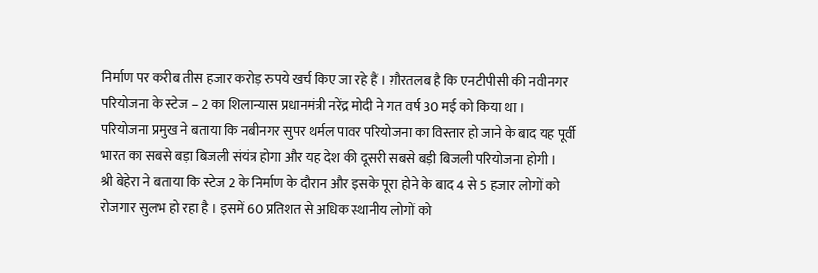निर्माण पर करीब तीस हजार करोड़ रुपये खर्च किए जा रहे हैं । ग़ौरतलब है कि एनटीपीसी की नवीनगर परियोजना के स्टेज – 2 का शिलान्यास प्रधानमंत्री नरेंद्र मोदी ने गत वर्ष 30 मई को किया था ।
परियोजना प्रमुख ने बताया कि नबीनगर सुपर थर्मल पावर परियोजना का विस्तार हो जाने के बाद यह पूर्वी भारत का सबसे बड़ा बिजली संयंत्र होगा और यह देश की दूसरी सबसे बड़ी बिजली परियोजना होगी ।
श्री बेहेरा ने बताया कि स्टेज 2 के निर्माण के दौरान और इसके पूरा होने के बाद 4 से 5 हजार लोगों को रोजगार सुलभ हो रहा है । इसमें 60 प्रतिशत से अधिक स्थानीय लोगों को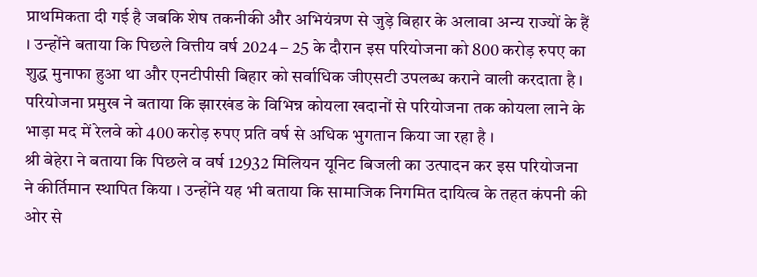प्राथमिकता दी गई है जबकि शेष तकनीकी और अभियंत्रण से जुड़े बिहार के अलावा अन्य राज्यों के हैं । उन्होंने बताया कि पिछले वित्तीय वर्ष 2024 – 25 के दौरान इस परियोजना को 800 करोड़ रुपए का शुद्ध मुनाफा हुआ था और एनटीपीसी बिहार को सर्वाधिक जीएसटी उपलब्ध कराने वाली करदाता है ।
परियोजना प्रमुख ने बताया कि झारखंड के विभिन्न कोयला खदानों से परियोजना तक कोयला लाने के भाड़ा मद में रेलवे को 400 करोड़ रुपए प्रति वर्ष से अधिक भुगतान किया जा रहा है ।
श्री बेहेरा ने बताया कि पिछले व वर्ष 12932 मिलियन यूनिट बिजली का उत्पादन कर इस परियोजना ने कीर्तिमान स्थापित किया । उन्होंने यह भी बताया कि सामाजिक निगमित दायित्व के तहत कंपनी की ओर से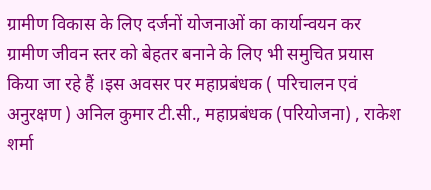ग्रामीण विकास के लिए दर्जनों योजनाओं का कार्यान्वयन कर ग्रामीण जीवन स्तर को बेहतर बनाने के लिए भी समुचित प्रयास किया जा रहे हैं ।इस अवसर पर महाप्रबंधक ( परिचालन एवं अनुरक्षण ) अनिल कुमार टी.सी., महाप्रबंधक (परियोजना) , राकेश शर्मा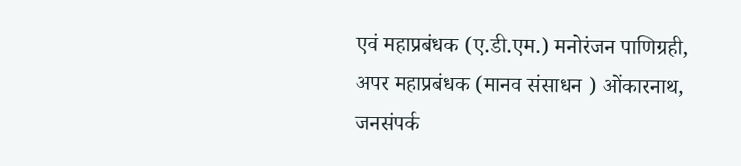एवं महाप्रबंधक (ए.डी.एम.) मनोरंजन पाणिग्रही, अपर महाप्रबंधक (मानव संसाधन ) ओंकारनाथ, जनसंपर्क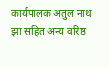कार्यपालक अतुल नाथ झा सहित अन्य वरिष्ठ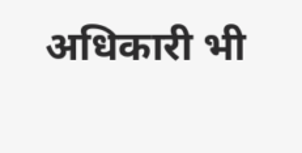अधिकारी भी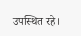उपस्थित रहे।